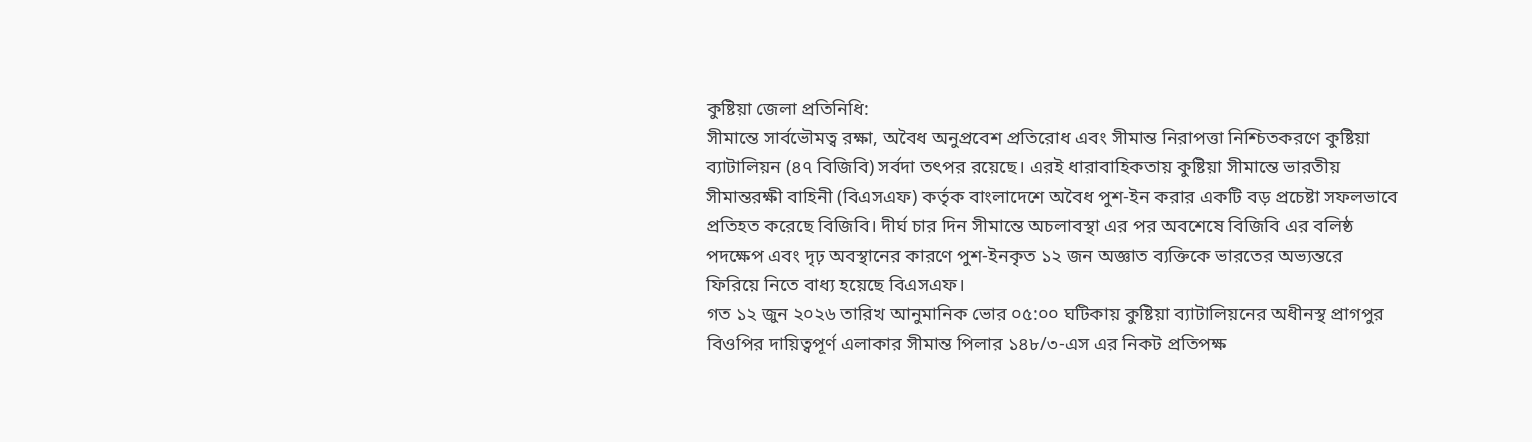কুষ্টিয়া জেলা প্রতিনিধি:
সীমান্তে সার্বভৌমত্ব রক্ষা, অবৈধ অনুপ্রবেশ প্রতিরোধ এবং সীমান্ত নিরাপত্তা নিশ্চিতকরণে কুষ্টিয়া ব্যাটালিয়ন (৪৭ বিজিবি) সর্বদা তৎপর রয়েছে। এরই ধারাবাহিকতায় কুষ্টিয়া সীমান্তে ভারতীয় সীমান্তরক্ষী বাহিনী (বিএসএফ) কর্তৃক বাংলাদেশে অবৈধ পুশ-ইন করার একটি বড় প্রচেষ্টা সফলভাবে প্রতিহত করেছে বিজিবি। দীর্ঘ চার দিন সীমান্তে অচলাবস্থা এর পর অবশেষে বিজিবি এর বলিষ্ঠ পদক্ষেপ এবং দৃঢ় অবস্থানের কারণে পুশ-ইনকৃত ১২ জন অজ্ঞাত ব্যক্তিকে ভারতের অভ্যন্তরে ফিরিয়ে নিতে বাধ্য হয়েছে বিএসএফ।
গত ১২ জুন ২০২৬ তারিখ আনুমানিক ভোর ০৫:০০ ঘটিকায় কুষ্টিয়া ব্যাটালিয়নের অধীনস্থ প্রাগপুর বিওপির দায়িত্বপূর্ণ এলাকার সীমান্ত পিলার ১৪৮/৩-এস এর নিকট প্রতিপক্ষ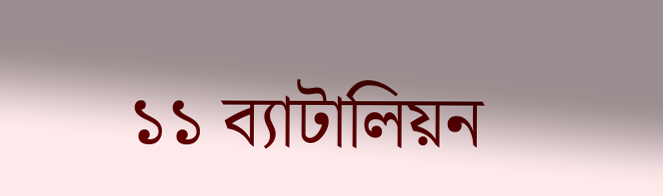১১ ব্যাটালিয়ন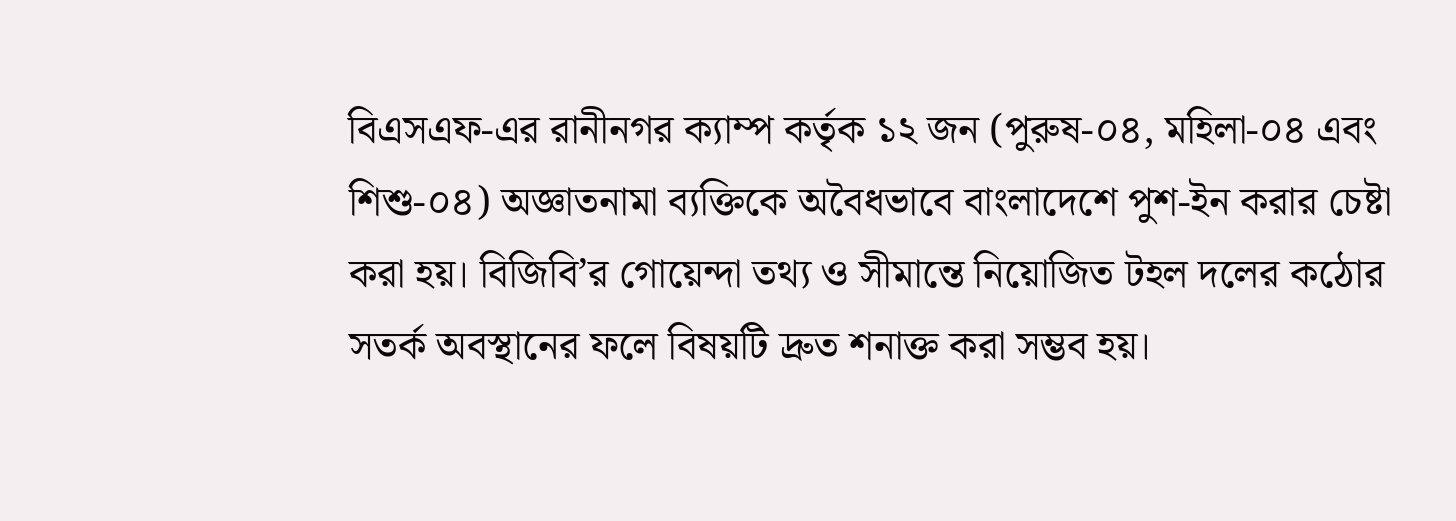বিএসএফ-এর রানীনগর ক্যাম্প কর্তৃক ১২ জন (পুরুষ-০৪, মহিলা-০৪ এবং শিশু-০৪) অজ্ঞাতনামা ব্যক্তিকে অবৈধভাবে বাংলাদেশে পুশ-ইন করার চেষ্টা করা হয়। বিজিবি’র গোয়েন্দা তথ্য ও সীমান্তে নিয়োজিত টহল দলের কঠোর সতর্ক অবস্থানের ফলে বিষয়টি দ্রুত শনাক্ত করা সম্ভব হয়।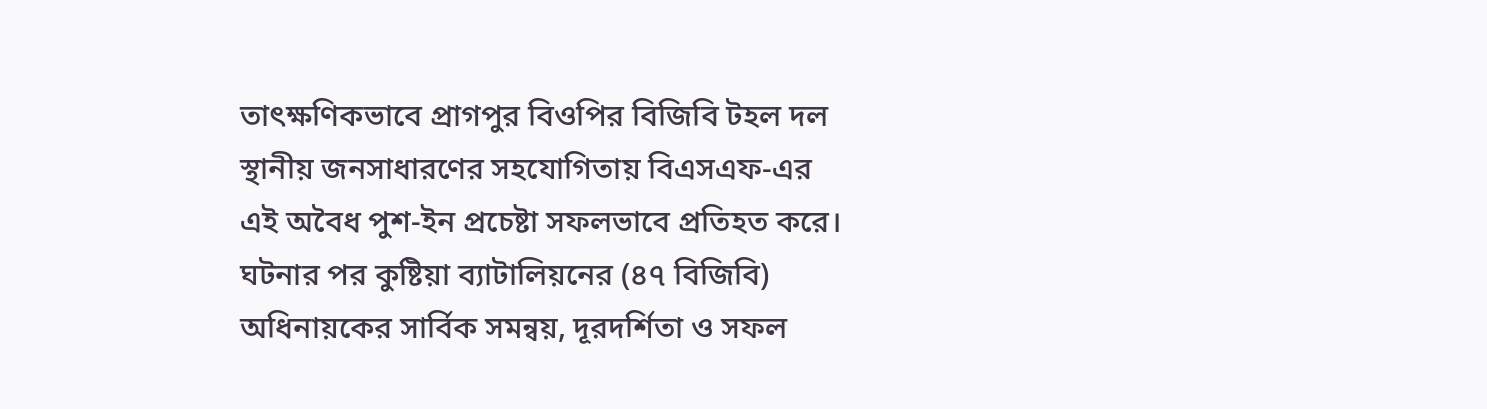তাৎক্ষণিকভাবে প্রাগপুর বিওপির বিজিবি টহল দল স্থানীয় জনসাধারণের সহযোগিতায় বিএসএফ-এর এই অবৈধ পুশ-ইন প্রচেষ্টা সফলভাবে প্রতিহত করে।
ঘটনার পর কুষ্টিয়া ব্যাটালিয়নের (৪৭ বিজিবি) অধিনায়কের সার্বিক সমন্বয়, দূরদর্শিতা ও সফল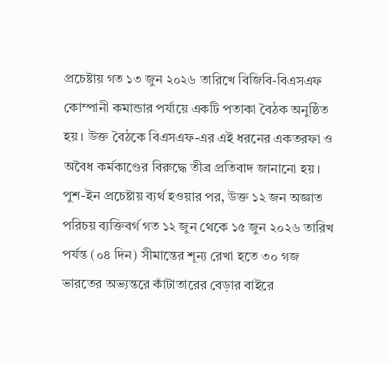প্রচেষ্টায় গত ১৩ জুন ২০২৬ তারিখে বিজিবি-বিএসএফ কোম্পানী কমান্ডার পর্যায়ে একটি পতাকা বৈঠক অনুষ্ঠিত হয়। উক্ত বৈঠকে বিএসএফ-এর এই ধরনের একতরফা ও অবৈধ কর্মকাণ্ডের বিরুদ্ধে তীব্র প্রতিবাদ জানানো হয়।
পুশ-ইন প্রচেষ্টায় ব্যর্থ হওয়ার পর, উক্ত ১২ জন অজ্ঞাত পরিচয় ব্যক্তিবর্গ গত ১২ জুন থেকে ১৫ জুন ২০২৬ তারিখ পর্যন্ত (০৪ দিন) সীমান্তের শূন্য রেখা হতে ৩০ গজ ভারতের অভ্যন্তরে কাঁটাতারের বেড়ার বাইরে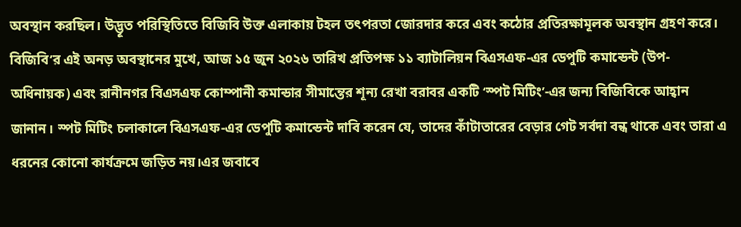অবস্থান করছিল। উদ্ভূত পরিস্থিতিতে বিজিবি উক্ত এলাকায় টহল তৎপরতা জোরদার করে এবং কঠোর প্রতিরক্ষামূলক অবস্থান গ্রহণ করে।
বিজিবি’র এই অনড় অবস্থানের মুখে, আজ ১৫ জুন ২০২৬ তারিখ প্রতিপক্ষ ১১ ব্যাটালিয়ন বিএসএফ-এর ডেপুটি কমান্ডেন্ট (উপ-অধিনায়ক) এবং রানীনগর বিএসএফ কোম্পানী কমান্ডার সীমান্তের শূন্য রেখা বরাবর একটি ‘স্পট মিটিং’-এর জন্য বিজিবিকে আহ্বান জানান। স্পট মিটিং চলাকালে বিএসএফ-এর ডেপুটি কমান্ডেন্ট দাবি করেন যে, তাদের কাঁটাতারের বেড়ার গেট সর্বদা বন্ধ থাকে এবং তারা এ ধরনের কোনো কার্যক্রমে জড়িত নয়।এর জবাবে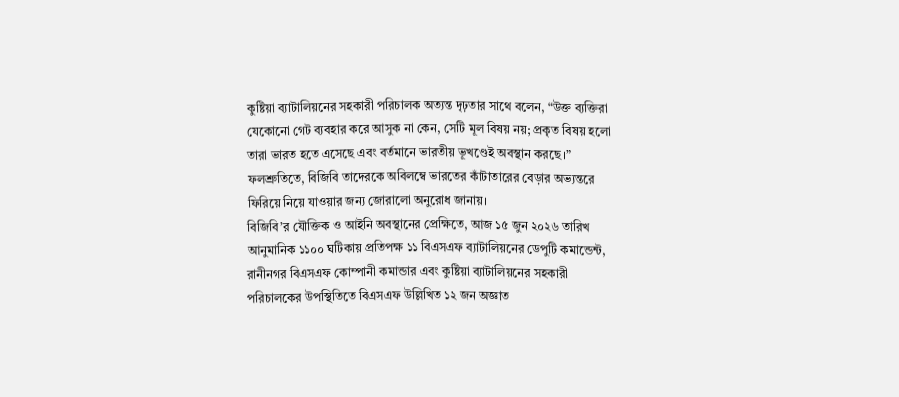কুষ্টিয়া ব্যাটালিয়নের সহকারী পরিচালক অত্যন্ত দৃঢ়তার সাথে বলেন, “উক্ত ব্যক্তিরা যেকোনো গেট ব্যবহার করে আসুক না কেন, সেটি মূল বিষয় নয়; প্রকৃত বিষয় হলো তারা ভারত হতে এসেছে এবং বর্তমানে ভারতীয় ভূখণ্ডেই অবস্থান করছে।” ফলশ্রুতিতে, বিজিবি তাদেরকে অবিলম্বে ভারতের কাঁটাতারের বেড়ার অভ্যন্তরে ফিরিয়ে নিয়ে যাওয়ার জন্য জোরালো অনুরোধ জানায়।
বিজিবি’র যৌক্তিক ও আইনি অবস্থানের প্রেক্ষিতে, আজ ১৫ জুন ২০২৬ তারিখ আনুমানিক ১১০০ ঘটিকায় প্রতিপক্ষ ১১ বিএসএফ ব্যাটালিয়নের ডেপুটি কমান্ডেন্ট, রানীনগর বিএসএফ কোম্পানী কমান্ডার এবং কুষ্টিয়া ব্যাটালিয়নের সহকারী পরিচালকের উপস্থিতিতে বিএসএফ উল্লিখিত ১২ জন অজ্ঞাত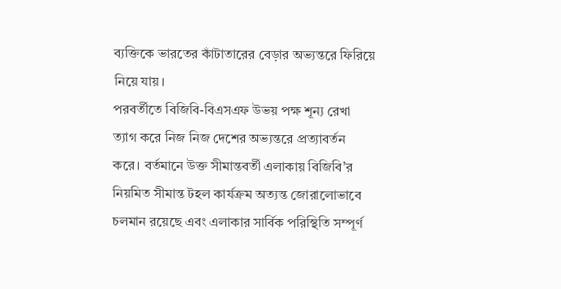ব্যক্তিকে ভারতের কাঁটাতারের বেড়ার অভ্যন্তরে ফিরিয়ে নিয়ে যায়।
পরবর্তীতে বিজিবি-বিএসএফ উভয় পক্ষ শূন্য রেখা ত্যাগ করে নিজ নিজ দেশের অভ্যন্তরে প্রত্যাবর্তন করে। বর্তমানে উক্ত সীমান্তবর্তী এলাকায় বিজিবি’র নিয়মিত সীমান্ত টহল কার্যক্রম অত্যন্ত জোরালোভাবে চলমান রয়েছে এবং এলাকার সার্বিক পরিস্থিতি সম্পূর্ণ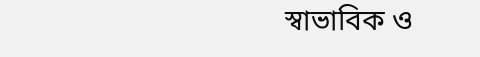স্বাভাবিক ও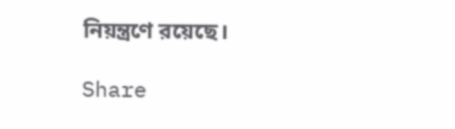নিয়ন্ত্রণে রয়েছে।

Share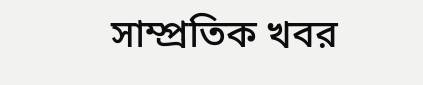সাম্প্রতিক খবর